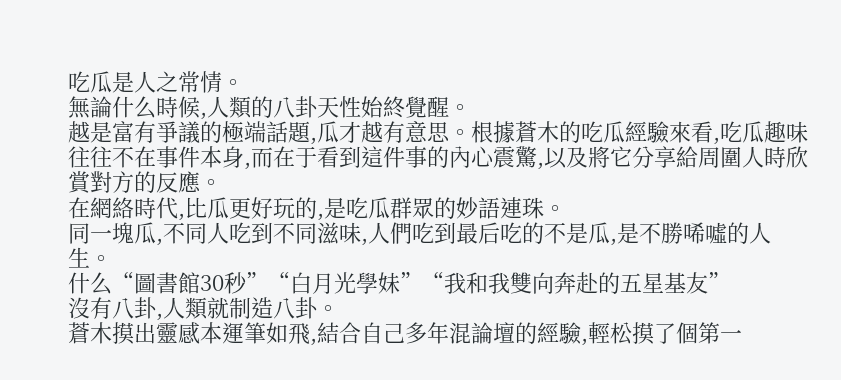吃瓜是人之常情。
無論什么時候,人類的八卦天性始終覺醒。
越是富有爭議的極端話題,瓜才越有意思。根據蒼木的吃瓜經驗來看,吃瓜趣味往往不在事件本身,而在于看到這件事的內心震驚,以及將它分享給周圍人時欣賞對方的反應。
在網絡時代,比瓜更好玩的,是吃瓜群眾的妙語連珠。
同一塊瓜,不同人吃到不同滋味,人們吃到最后吃的不是瓜,是不勝唏噓的人生。
什么“圖書館30秒”“白月光學妹”“我和我雙向奔赴的五星基友”
沒有八卦,人類就制造八卦。
蒼木摸出靈感本運筆如飛,結合自己多年混論壇的經驗,輕松摸了個第一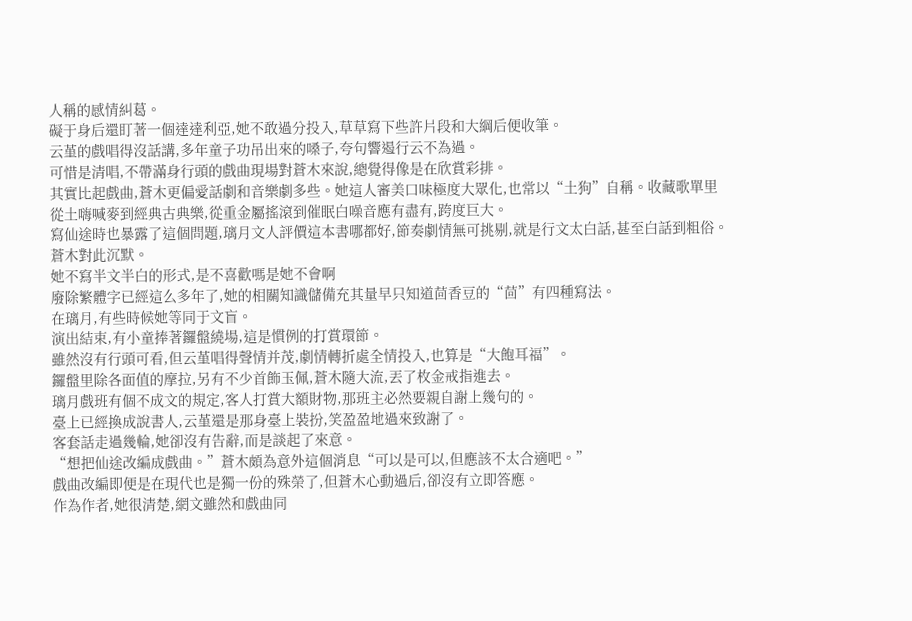人稱的感情糾葛。
礙于身后還盯著一個達達利亞,她不敢過分投入,草草寫下些許片段和大綱后便收筆。
云堇的戲唱得沒話講,多年童子功吊出來的嗓子,夸句響遏行云不為過。
可惜是清唱,不帶滿身行頭的戲曲現場對蒼木來說,總覺得像是在欣賞彩排。
其實比起戲曲,蒼木更偏愛話劇和音樂劇多些。她這人審美口味極度大眾化,也常以“土狗”自稱。收藏歌單里從土嗨喊麥到經典古典樂,從重金屬搖滾到催眠白噪音應有盡有,跨度巨大。
寫仙途時也暴露了這個問題,璃月文人評價這本書哪都好,節奏劇情無可挑剔,就是行文太白話,甚至白話到粗俗。
蒼木對此沉默。
她不寫半文半白的形式,是不喜歡嗎是她不會啊
廢除繁體字已經這么多年了,她的相關知識儲備充其量早只知道茴香豆的“茴”有四種寫法。
在璃月,有些時候她等同于文盲。
演出結束,有小童捧著鑼盤繞場,這是慣例的打賞環節。
雖然沒有行頭可看,但云堇唱得聲情并茂,劇情轉折處全情投入,也算是“大飽耳福”。
鑼盤里除各面值的摩拉,另有不少首飾玉佩,蒼木隨大流,丟了枚金戒指進去。
璃月戲班有個不成文的規定,客人打賞大額財物,那班主必然要親自謝上幾句的。
臺上已經換成說書人,云堇還是那身臺上裝扮,笑盈盈地過來致謝了。
客套話走過幾輪,她卻沒有告辭,而是談起了來意。
“想把仙途改編成戲曲。”蒼木頗為意外這個消息“可以是可以,但應該不太合適吧。”
戲曲改編即便是在現代也是獨一份的殊榮了,但蒼木心動過后,卻沒有立即答應。
作為作者,她很清楚,網文雖然和戲曲同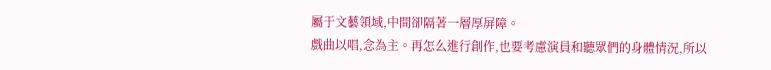屬于文藝領域,中間卻隔著一層厚屏障。
戲曲以唱,念為主。再怎么進行創作,也要考慮演員和聽眾們的身體情況,所以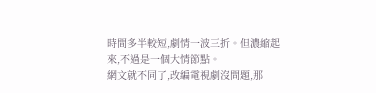時間多半較短,劇情一波三折。但濃縮起來,不過是一個大情節點。
網文就不同了,改編電視劇沒問題,那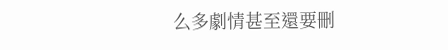么多劇情甚至還要刪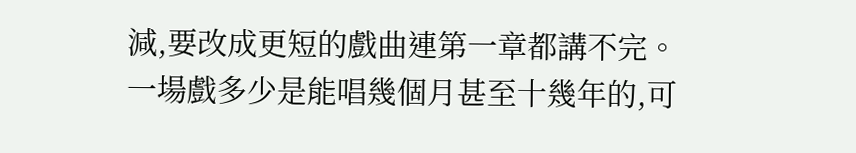減,要改成更短的戲曲連第一章都講不完。
一場戲多少是能唱幾個月甚至十幾年的,可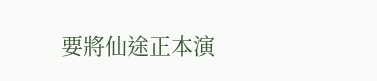要將仙途正本演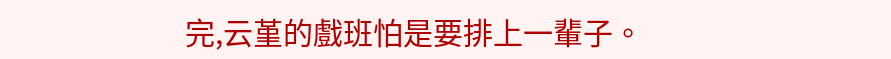完,云堇的戲班怕是要排上一輩子。